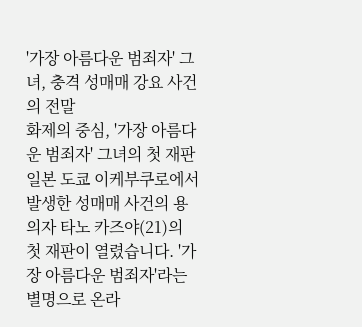'가장 아름다운 범죄자' 그녀, 충격 성매매 강요 사건의 전말
화제의 중심, '가장 아름다운 범죄자' 그녀의 첫 재판
일본 도쿄 이케부쿠로에서 발생한 성매매 사건의 용의자 타노 카즈야(21)의 첫 재판이 열렸습니다. '가장 아름다운 범죄자'라는 별명으로 온라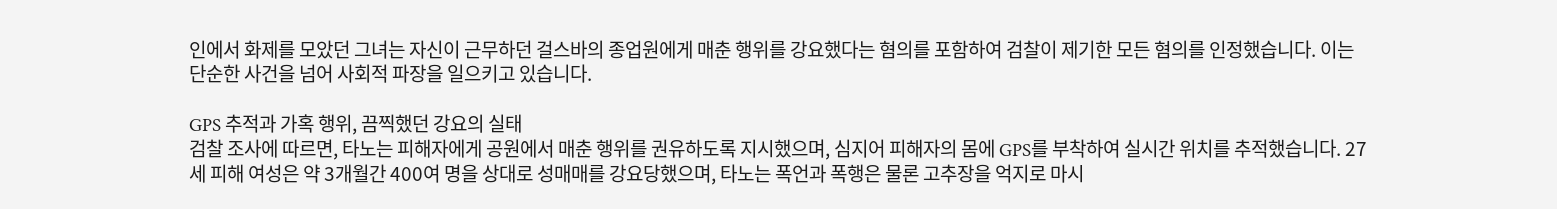인에서 화제를 모았던 그녀는 자신이 근무하던 걸스바의 종업원에게 매춘 행위를 강요했다는 혐의를 포함하여 검찰이 제기한 모든 혐의를 인정했습니다. 이는 단순한 사건을 넘어 사회적 파장을 일으키고 있습니다.

GPS 추적과 가혹 행위, 끔찍했던 강요의 실태
검찰 조사에 따르면, 타노는 피해자에게 공원에서 매춘 행위를 권유하도록 지시했으며, 심지어 피해자의 몸에 GPS를 부착하여 실시간 위치를 추적했습니다. 27세 피해 여성은 약 3개월간 400여 명을 상대로 성매매를 강요당했으며, 타노는 폭언과 폭행은 물론 고추장을 억지로 마시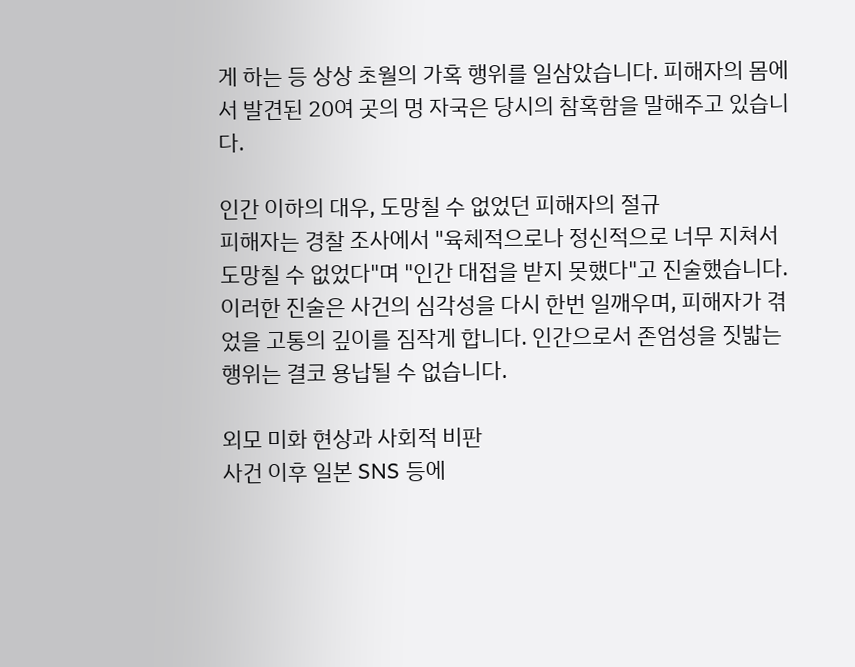게 하는 등 상상 초월의 가혹 행위를 일삼았습니다. 피해자의 몸에서 발견된 20여 곳의 멍 자국은 당시의 참혹함을 말해주고 있습니다.

인간 이하의 대우, 도망칠 수 없었던 피해자의 절규
피해자는 경찰 조사에서 "육체적으로나 정신적으로 너무 지쳐서 도망칠 수 없었다"며 "인간 대접을 받지 못했다"고 진술했습니다. 이러한 진술은 사건의 심각성을 다시 한번 일깨우며, 피해자가 겪었을 고통의 깊이를 짐작게 합니다. 인간으로서 존엄성을 짓밟는 행위는 결코 용납될 수 없습니다.

외모 미화 현상과 사회적 비판
사건 이후 일본 SNS 등에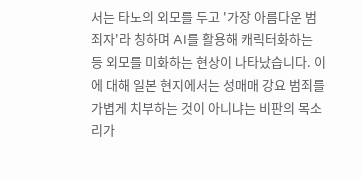서는 타노의 외모를 두고 '가장 아름다운 범죄자'라 칭하며 AI를 활용해 캐릭터화하는 등 외모를 미화하는 현상이 나타났습니다. 이에 대해 일본 현지에서는 성매매 강요 범죄를 가볍게 치부하는 것이 아니냐는 비판의 목소리가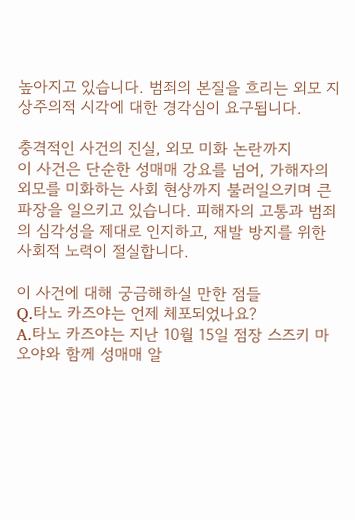높아지고 있습니다. 범죄의 본질을 흐리는 외모 지상주의적 시각에 대한 경각심이 요구됩니다.

충격적인 사건의 진실, 외모 미화 논란까지
이 사건은 단순한 성매매 강요를 넘어, 가해자의 외모를 미화하는 사회 현상까지 불러일으키며 큰 파장을 일으키고 있습니다. 피해자의 고통과 범죄의 심각성을 제대로 인지하고, 재발 방지를 위한 사회적 노력이 절실합니다.

이 사건에 대해 궁금해하실 만한 점들
Q.타노 카즈야는 언제 체포되었나요?
A.타노 카즈야는 지난 10월 15일 점장 스즈키 마오야와 함께 성매매 알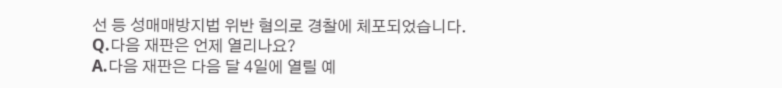선 등 성매매방지법 위반 혐의로 경찰에 체포되었습니다.
Q.다음 재판은 언제 열리나요?
A.다음 재판은 다음 달 4일에 열릴 예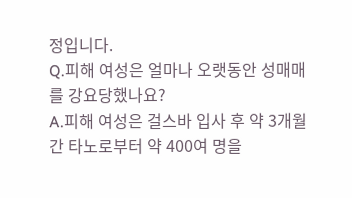정입니다.
Q.피해 여성은 얼마나 오랫동안 성매매를 강요당했나요?
A.피해 여성은 걸스바 입사 후 약 3개월간 타노로부터 약 400여 명을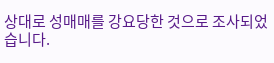상대로 성매매를 강요당한 것으로 조사되었습니다.